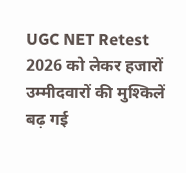UGC NET Retest 2026 को लेकर हजारों उम्मीदवारों की मुश्किलें बढ़ गई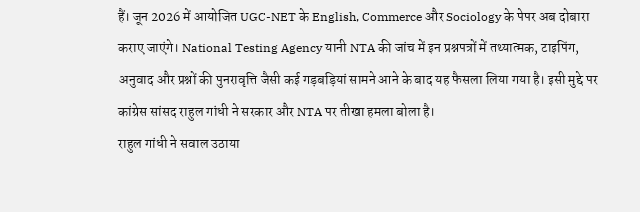हैं। जून 2026 में आयोजित UGC-NET के English, Commerce और Sociology के पेपर अब दोबारा कराए जाएंगे। National Testing Agency यानी NTA की जांच में इन प्रश्नपत्रों में तथ्यात्मक, टाइपिंग, अनुवाद और प्रश्नों की पुनरावृत्ति जैसी कई गड़बड़ियां सामने आने के बाद यह फैसला लिया गया है। इसी मुद्दे पर कांग्रेस सांसद राहुल गांधी ने सरकार और NTA पर तीखा हमला बोला है।
राहुल गांधी ने सवाल उठाया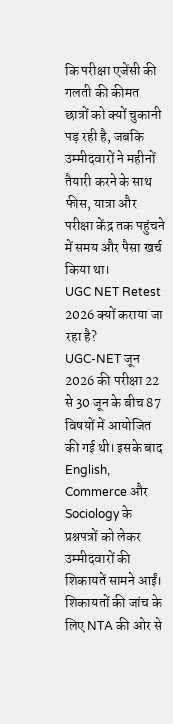कि परीक्षा एजेंसी की गलती की कीमत छात्रों को क्यों चुकानी पड़ रही है, जबकि उम्मीदवारों ने महीनों तैयारी करने के साथ फीस, यात्रा और परीक्षा केंद्र तक पहुंचने में समय और पैसा खर्च किया था।
UGC NET Retest 2026 क्यों कराया जा रहा है?
UGC-NET जून 2026 की परीक्षा 22 से 30 जून के बीच 87 विषयों में आयोजित की गई थी। इसके बाद English, Commerce और Sociology के प्रश्नपत्रों को लेकर उम्मीदवारों की शिकायतें सामने आईं।
शिकायतों की जांच के लिए NTA की ओर से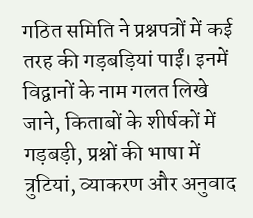गठित समिति ने प्रश्नपत्रों में कई तरह की गड़बड़ियां पाईं। इनमें विद्वानों के नाम गलत लिखे जाने, किताबों के शीर्षकों में गड़बड़ी, प्रश्नों की भाषा में त्रुटियां, व्याकरण और अनुवाद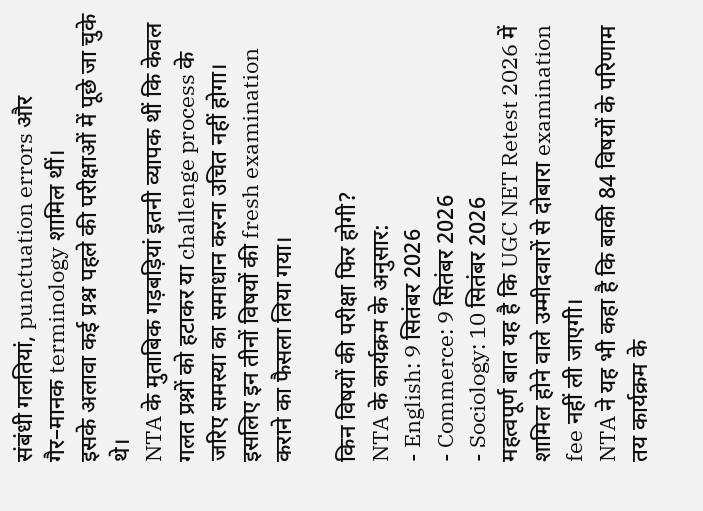संबंधी गलतियां, punctuation errors और गैर–मानक terminology शामिल थीं।
इसके अलावा कई प्रश्न पहले की परीक्षाओं में पूछे जा चुके थे।
NTA के मुताबिक गड़बड़ियां इतनी व्यापक थीं कि केवल गलत प्रश्नों को हटाकर या challenge process के जरिए समस्या का समाधान करना उचित नहीं होगा। इसलिए इन तीनों विषयों की fresh examination कराने का फैसला लिया गया।

किन विषयों की परीक्षा फिर होगी?
NTA के कार्यक्रम के अनुसार:
- English: 9 सितंबर 2026
- Commerce: 9 सितंबर 2026
- Sociology: 10 सितंबर 2026
महत्वपूर्ण बात यह है कि UGC NET Retest 2026 में शामिल होने वाले उम्मीदवारों से दोबारा examination fee नहीं ली जाएगी।
NTA ने यह भी कहा है कि बाकी 84 विषयों के परिणाम तय कार्यक्रम के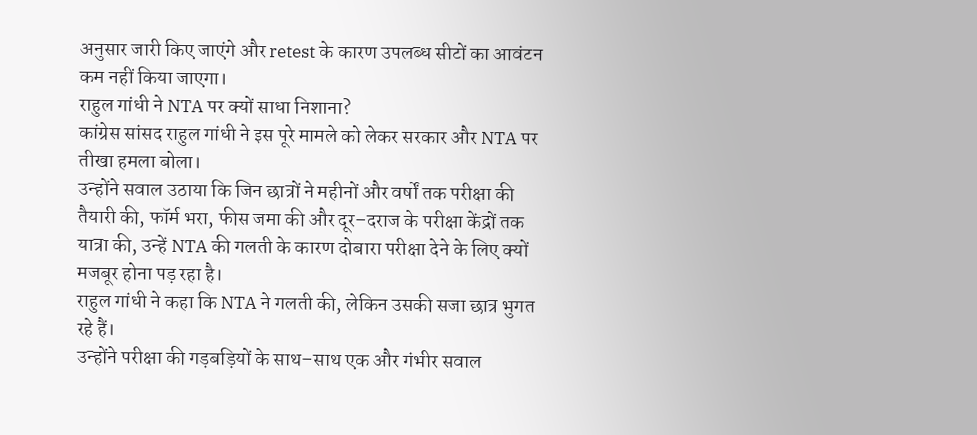अनुसार जारी किए जाएंगे और retest के कारण उपलब्ध सीटों का आवंटन कम नहीं किया जाएगा।
राहुल गांधी ने NTA पर क्यों साधा निशाना?
कांग्रेस सांसद राहुल गांधी ने इस पूरे मामले को लेकर सरकार और NTA पर तीखा हमला बोला।
उन्होंने सवाल उठाया कि जिन छात्रों ने महीनों और वर्षों तक परीक्षा की तैयारी की, फॉर्म भरा, फीस जमा की और दूर–दराज के परीक्षा केंद्रों तक यात्रा की, उन्हें NTA की गलती के कारण दोबारा परीक्षा देने के लिए क्यों मजबूर होना पड़ रहा है।
राहुल गांधी ने कहा कि NTA ने गलती की, लेकिन उसकी सजा छात्र भुगत रहे हैं।
उन्होंने परीक्षा की गड़बड़ियों के साथ–साथ एक और गंभीर सवाल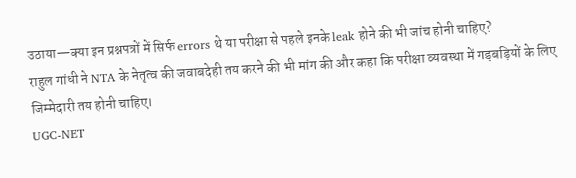उठाया—क्या इन प्रश्नपत्रों में सिर्फ errors थे या परीक्षा से पहले इनके leak होने की भी जांच होनी चाहिए?
राहुल गांधी ने NTA के नेतृत्व की जवाबदेही तय करने की भी मांग की और कहा कि परीक्षा व्यवस्था में गड़बड़ियों के लिए जिम्मेदारी तय होनी चाहिए।
UGC-NET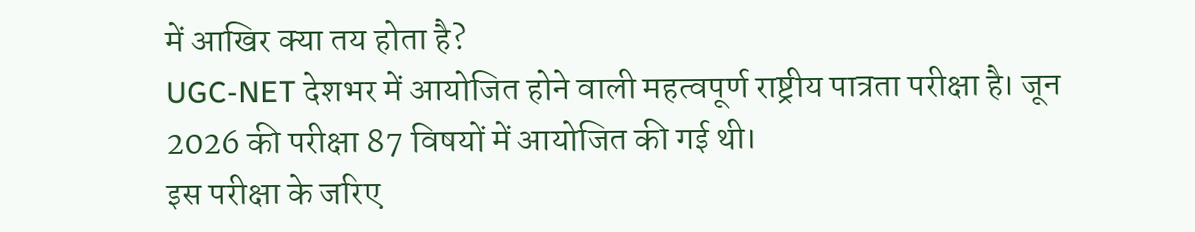में आखिर क्या तय होता है?
UGC-NET देशभर में आयोजित होने वाली महत्वपूर्ण राष्ट्रीय पात्रता परीक्षा है। जून 2026 की परीक्षा 87 विषयों में आयोजित की गई थी।
इस परीक्षा के जरिए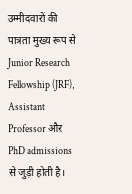उम्मीदवारों की पात्रता मुख्य रूप से Junior Research Fellowship (JRF), Assistant Professor और PhD admissions से जुड़ी होती है।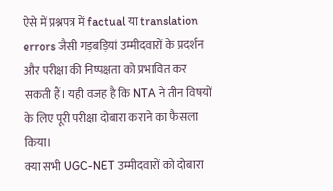ऐसे में प्रश्नपत्र में factual या translation errors जैसी गड़बड़ियां उम्मीदवारों के प्रदर्शन और परीक्षा की निष्पक्षता को प्रभावित कर सकती हैं। यही वजह है कि NTA ने तीन विषयों के लिए पूरी परीक्षा दोबारा कराने का फैसला किया।
क्या सभी UGC-NET उम्मीदवारों को दोबारा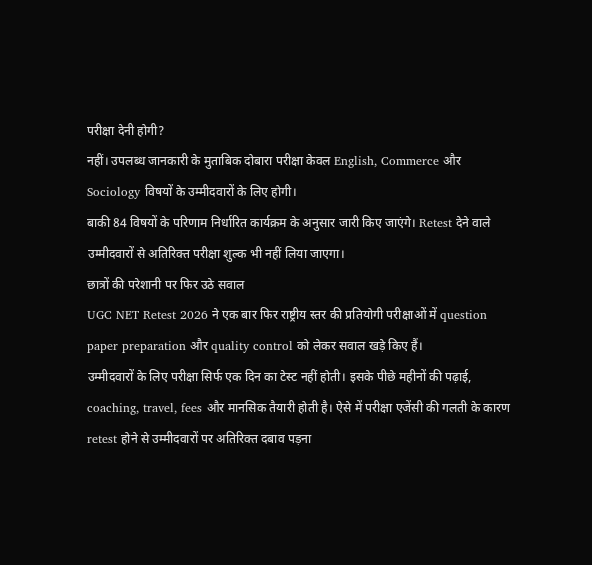परीक्षा देनी होगी?
नहीं। उपलब्ध जानकारी के मुताबिक दोबारा परीक्षा केवल English, Commerce और Sociology विषयों के उम्मीदवारों के लिए होगी।
बाकी 84 विषयों के परिणाम निर्धारित कार्यक्रम के अनुसार जारी किए जाएंगे। Retest देने वाले उम्मीदवारों से अतिरिक्त परीक्षा शुल्क भी नहीं लिया जाएगा।
छात्रों की परेशानी पर फिर उठे सवाल
UGC NET Retest 2026 ने एक बार फिर राष्ट्रीय स्तर की प्रतियोगी परीक्षाओं में question paper preparation और quality control को लेकर सवाल खड़े किए हैं।
उम्मीदवारों के लिए परीक्षा सिर्फ एक दिन का टेस्ट नहीं होती। इसके पीछे महीनों की पढ़ाई, coaching, travel, fees और मानसिक तैयारी होती है। ऐसे में परीक्षा एजेंसी की गलती के कारण retest होने से उम्मीदवारों पर अतिरिक्त दबाव पड़ना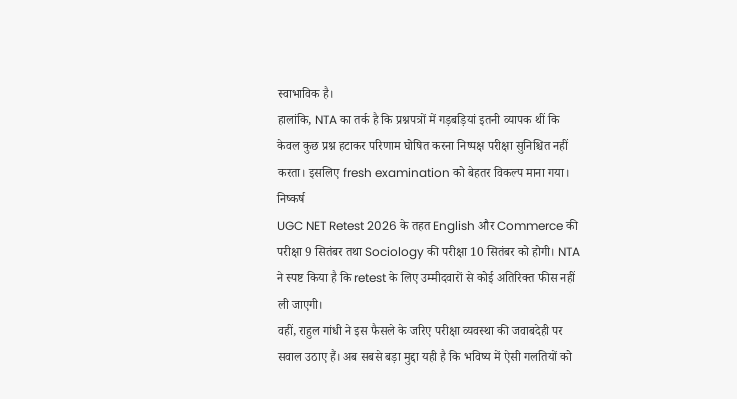स्वाभाविक है।
हालांकि, NTA का तर्क है कि प्रश्नपत्रों में गड़बड़ियां इतनी व्यापक थीं कि केवल कुछ प्रश्न हटाकर परिणाम घोषित करना निष्पक्ष परीक्षा सुनिश्चित नहीं करता। इसलिए fresh examination को बेहतर विकल्प माना गया।
निष्कर्ष
UGC NET Retest 2026 के तहत English और Commerce की परीक्षा 9 सितंबर तथा Sociology की परीक्षा 10 सितंबर को होगी। NTA ने स्पष्ट किया है कि retest के लिए उम्मीदवारों से कोई अतिरिक्त फीस नहीं ली जाएगी।
वहीं, राहुल गांधी ने इस फैसले के जरिए परीक्षा व्यवस्था की जवाबदेही पर सवाल उठाए हैं। अब सबसे बड़ा मुद्दा यही है कि भविष्य में ऐसी गलतियों को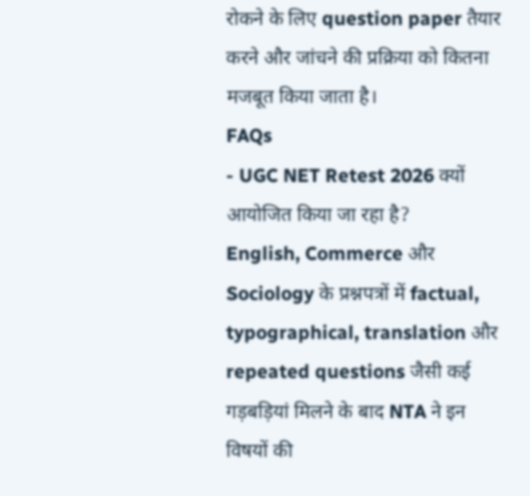रोकने के लिए question paper तैयार करने और जांचने की प्रक्रिया को कितना मजबूत किया जाता है।
FAQs
- UGC NET Retest 2026 क्यों आयोजित किया जा रहा है?
English, Commerce और Sociology के प्रश्नपत्रों में factual, typographical, translation और repeated questions जैसी कई गड़बड़ियां मिलने के बाद NTA ने इन विषयों की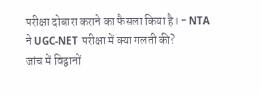परीक्षा दोबारा कराने का फैसला किया है। - NTA ने UGC-NET परीक्षा में क्या गलती की?
जांच में विद्वानों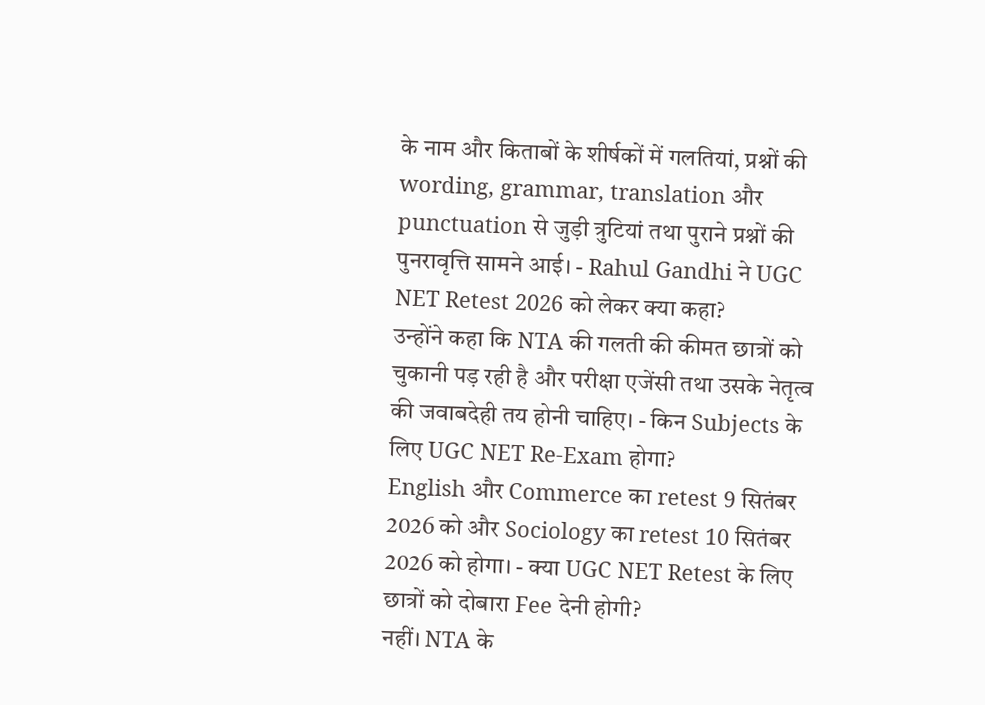के नाम और किताबों के शीर्षकों में गलतियां, प्रश्नों की wording, grammar, translation और punctuation से जुड़ी त्रुटियां तथा पुराने प्रश्नों की पुनरावृत्ति सामने आई। - Rahul Gandhi ने UGC NET Retest 2026 को लेकर क्या कहा?
उन्होंने कहा कि NTA की गलती की कीमत छात्रों को चुकानी पड़ रही है और परीक्षा एजेंसी तथा उसके नेतृत्व की जवाबदेही तय होनी चाहिए। - किन Subjects के लिए UGC NET Re-Exam होगा?
English और Commerce का retest 9 सितंबर 2026 को और Sociology का retest 10 सितंबर 2026 को होगा। - क्या UGC NET Retest के लिए छात्रों को दोबारा Fee देनी होगी?
नहीं। NTA के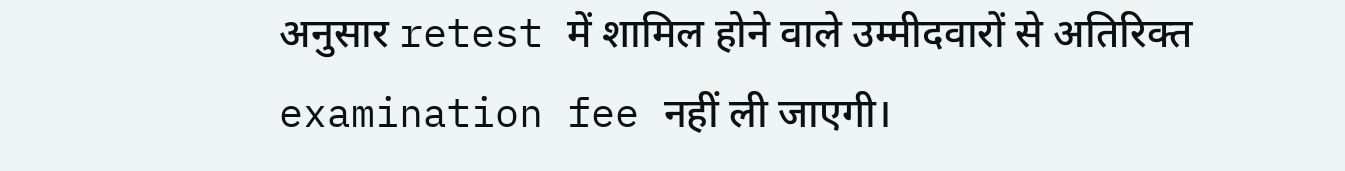अनुसार retest में शामिल होने वाले उम्मीदवारों से अतिरिक्त examination fee नहीं ली जाएगी।